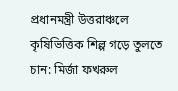প্রধানমন্ত্রী উত্তরাঞ্চলে কৃষিভিত্তিক শিল্প গড়ে তুলতে চান: মির্জা ফখরুল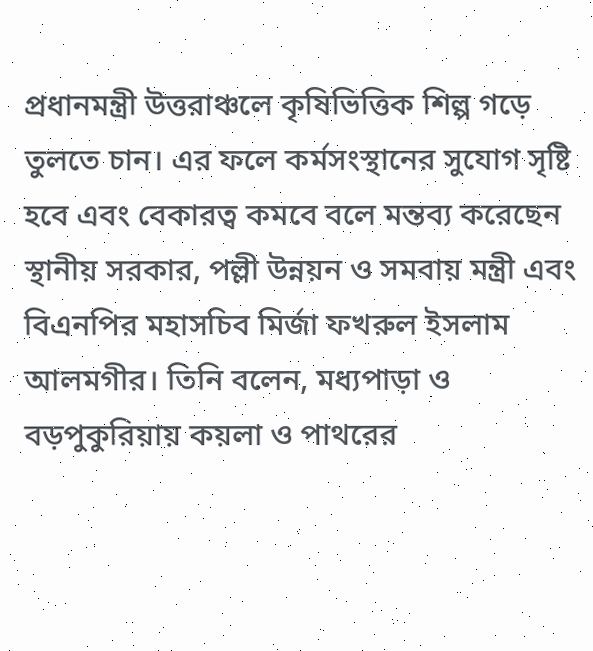প্রধানমন্ত্রী উত্তরাঞ্চলে কৃষিভিত্তিক শিল্প গড়ে তুলতে চান। এর ফলে কর্মসংস্থানের সুযোগ সৃষ্টি হবে এবং বেকারত্ব কমবে বলে মন্তব্য করেছেন স্থানীয় সরকার, পল্লী উন্নয়ন ও সমবায় মন্ত্রী এবং বিএনপির মহাসচিব মির্জা ফখরুল ইসলাম আলমগীর। তিনি বলেন, মধ্যপাড়া ও বড়পুকুরিয়ায় কয়লা ও পাথরের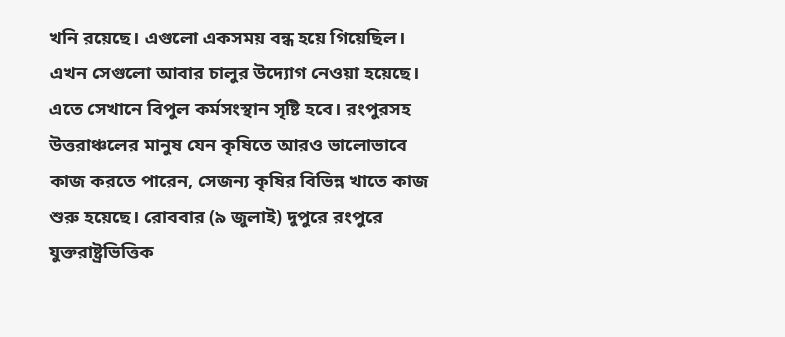খনি রয়েছে। এগুলো একসময় বন্ধ হয়ে গিয়েছিল। এখন সেগুলো আবার চালুর উদ্যোগ নেওয়া হয়েছে। এতে সেখানে বিপুল কর্মসংস্থান সৃষ্টি হবে। রংপুরসহ উত্তরাঞ্চলের মানুষ যেন কৃষিতে আরও ভালোভাবে কাজ করতে পারেন, সেজন্য কৃষির বিভিন্ন খাতে কাজ শুরু হয়েছে। রোববার (৯ জুলাই) দুপুরে রংপুরে যুক্তরাষ্ট্রভিত্তিক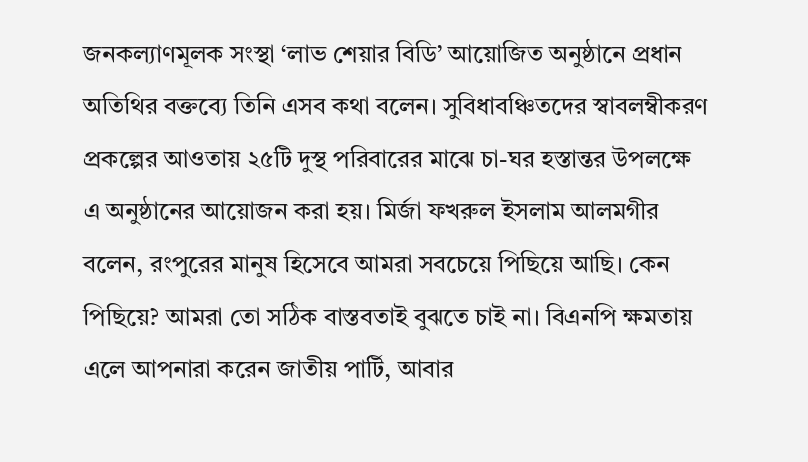জনকল্যাণমূলক সংস্থা ‘লাভ শেয়ার বিডি’ আয়োজিত অনুষ্ঠানে প্রধান অতিথির বক্তব্যে তিনি এসব কথা বলেন। সুবিধাবঞ্চিতদের স্বাবলম্বীকরণ প্রকল্পের আওতায় ২৫টি দুস্থ পরিবারের মাঝে চা-ঘর হস্তান্তর উপলক্ষে এ অনুষ্ঠানের আয়োজন করা হয়। মির্জা ফখরুল ইসলাম আলমগীর বলেন, রংপুরের মানুষ হিসেবে আমরা সবচেয়ে পিছিয়ে আছি। কেন পিছিয়ে? আমরা তো সঠিক বাস্তবতাই বুঝতে চাই না। বিএনপি ক্ষমতায় এলে আপনারা করেন জাতীয় পার্টি, আবার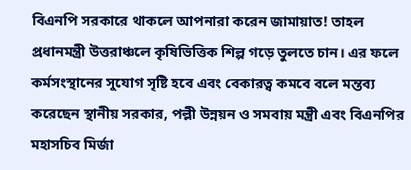বিএনপি সরকারে থাকলে আপনারা করেন জামায়াত! তাহল
প্রধানমন্ত্রী উত্তরাঞ্চলে কৃষিভিত্তিক শিল্প গড়ে তুলতে চান। এর ফলে কর্মসংস্থানের সুযোগ সৃষ্টি হবে এবং বেকারত্ব কমবে বলে মন্তব্য করেছেন স্থানীয় সরকার, পল্লী উন্নয়ন ও সমবায় মন্ত্রী এবং বিএনপির মহাসচিব মির্জা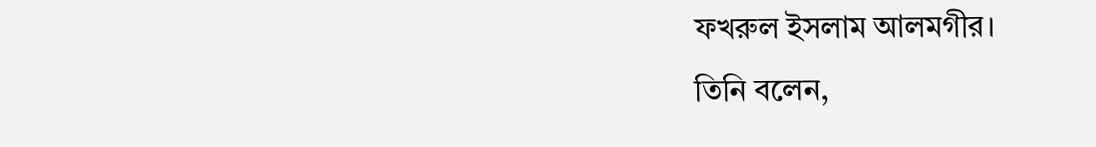ফখরুল ইসলাম আলমগীর।
তিনি বলেন,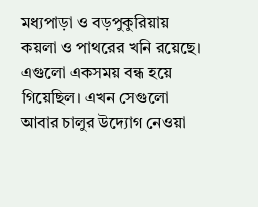মধ্যপাড়া ও বড়পুকুরিয়ায় কয়লা ও পাথরের খনি রয়েছে। এগুলো একসময় বন্ধ হয়ে গিয়েছিল। এখন সেগুলো আবার চালুর উদ্যোগ নেওয়া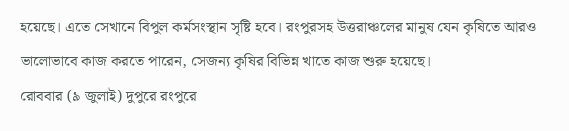হয়েছে। এতে সেখানে বিপুল কর্মসংস্থান সৃষ্টি হবে। রংপুরসহ উত্তরাঞ্চলের মানুষ যেন কৃষিতে আরও ভালোভাবে কাজ করতে পারেন, সেজন্য কৃষির বিভিন্ন খাতে কাজ শুরু হয়েছে।
রোববার (৯ জুলাই) দুপুরে রংপুরে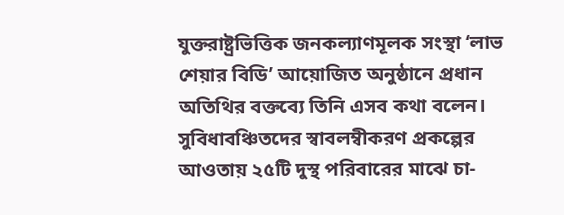যুক্তরাষ্ট্রভিত্তিক জনকল্যাণমূলক সংস্থা ‘লাভ শেয়ার বিডি’ আয়োজিত অনুষ্ঠানে প্রধান অতিথির বক্তব্যে তিনি এসব কথা বলেন। সুবিধাবঞ্চিতদের স্বাবলম্বীকরণ প্রকল্পের আওতায় ২৫টি দুস্থ পরিবারের মাঝে চা-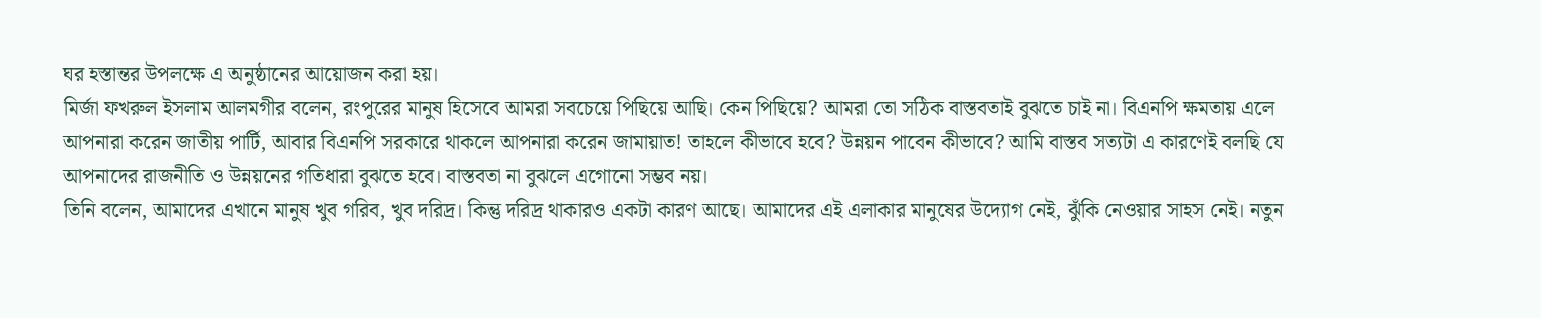ঘর হস্তান্তর উপলক্ষে এ অনুষ্ঠানের আয়োজন করা হয়।
মির্জা ফখরুল ইসলাম আলমগীর বলেন, রংপুরের মানুষ হিসেবে আমরা সবচেয়ে পিছিয়ে আছি। কেন পিছিয়ে? আমরা তো সঠিক বাস্তবতাই বুঝতে চাই না। বিএনপি ক্ষমতায় এলে আপনারা করেন জাতীয় পার্টি, আবার বিএনপি সরকারে থাকলে আপনারা করেন জামায়াত! তাহলে কীভাবে হবে? উন্নয়ন পাবেন কীভাবে? আমি বাস্তব সত্যটা এ কারণেই বলছি যে আপনাদের রাজনীতি ও উন্নয়নের গতিধারা বুঝতে হবে। বাস্তবতা না বুঝলে এগোনো সম্ভব নয়।
তিনি বলেন, আমাদের এখানে মানুষ খুব গরিব, খুব দরিদ্র। কিন্তু দরিদ্র থাকারও একটা কারণ আছে। আমাদের এই এলাকার মানুষের উদ্যোগ নেই, ঝুঁকি নেওয়ার সাহস নেই। নতুন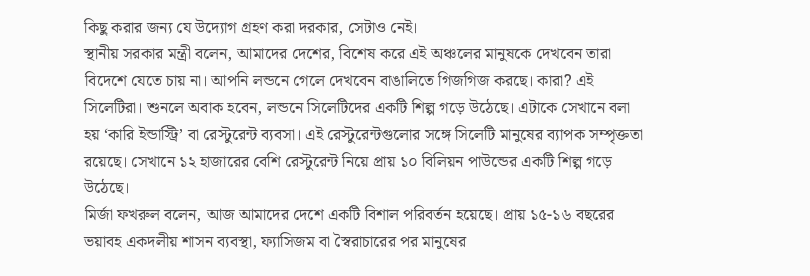কিছু করার জন্য যে উদ্যোগ গ্রহণ করা দরকার, সেটাও নেই।
স্থানীয় সরকার মন্ত্রী বলেন, আমাদের দেশের, বিশেষ করে এই অঞ্চলের মানুষকে দেখবেন তারা বিদেশে যেতে চায় না। আপনি লন্ডনে গেলে দেখবেন বাঙালিতে গিজগিজ করছে। কারা? এই সিলেটিরা। শুনলে অবাক হবেন, লন্ডনে সিলেটিদের একটি শিল্প গড়ে উঠেছে। এটাকে সেখানে বলা হয় ‘কারি ইন্ডাস্ট্রি’ বা রেস্টুরেন্ট ব্যবসা। এই রেস্টুরেন্টগুলোর সঙ্গে সিলেটি মানুষের ব্যাপক সম্পৃক্ততা রয়েছে। সেখানে ১২ হাজারের বেশি রেস্টুরেন্ট নিয়ে প্রায় ১০ বিলিয়ন পাউন্ডের একটি শিল্প গড়ে উঠেছে।
মির্জা ফখরুল বলেন, আজ আমাদের দেশে একটি বিশাল পরিবর্তন হয়েছে। প্রায় ১৫-১৬ বছরের ভয়াবহ একদলীয় শাসন ব্যবস্থা, ফ্যাসিজম বা স্বৈরাচারের পর মানুষের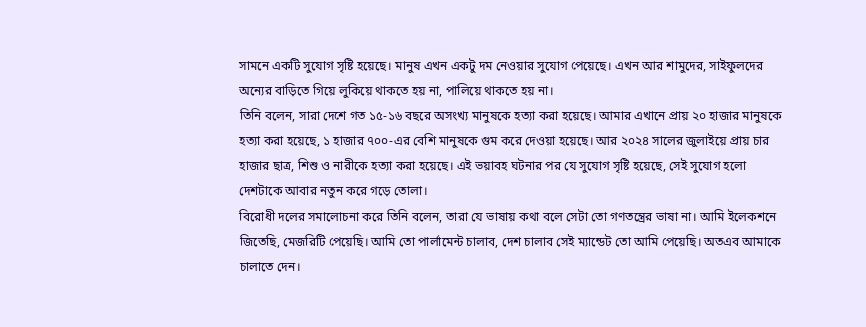সামনে একটি সুযোগ সৃষ্টি হয়েছে। মানুষ এখন একটু দম নেওয়ার সুযোগ পেয়েছে। এখন আর শামুদের, সাইফুলদের অন্যের বাড়িতে গিয়ে লুকিয়ে থাকতে হয় না, পালিয়ে থাকতে হয় না।
তিনি বলেন, সারা দেশে গত ১৫-১৬ বছরে অসংখ্য মানুষকে হত্যা করা হয়েছে। আমার এখানে প্রায় ২০ হাজার মানুষকে হত্যা করা হয়েছে, ১ হাজার ৭০০-এর বেশি মানুষকে গুম করে দেওয়া হয়েছে। আর ২০২৪ সালের জুলাইয়ে প্রায় চার হাজার ছাত্র, শিশু ও নারীকে হত্যা করা হয়েছে। এই ভয়াবহ ঘটনার পর যে সুযোগ সৃষ্টি হয়েছে, সেই সুযোগ হলো দেশটাকে আবার নতুন করে গড়ে তোলা।
বিরোধী দলের সমালোচনা করে তিনি বলেন, তারা যে ভাষায় কথা বলে সেটা তো গণতন্ত্রের ভাষা না। আমি ইলেকশনে জিতেছি, মেজরিটি পেয়েছি। আমি তো পার্লামেন্ট চালাব, দেশ চালাব সেই ম্যান্ডেট তো আমি পেয়েছি। অতএব আমাকে চালাতে দেন।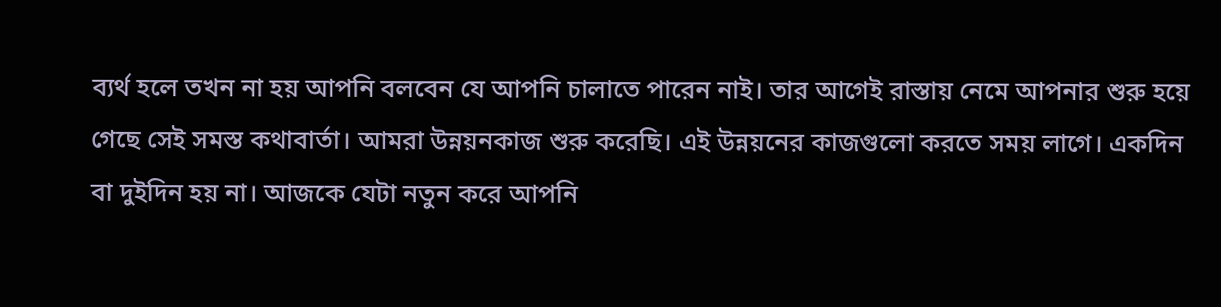ব্যর্থ হলে তখন না হয় আপনি বলবেন যে আপনি চালাতে পারেন নাই। তার আগেই রাস্তায় নেমে আপনার শুরু হয়ে গেছে সেই সমস্ত কথাবার্তা। আমরা উন্নয়নকাজ শুরু করেছি। এই উন্নয়নের কাজগুলো করতে সময় লাগে। একদিন বা দুইদিন হয় না। আজকে যেটা নতুন করে আপনি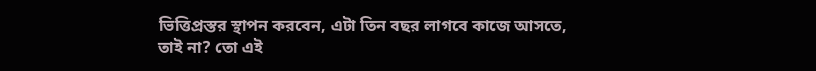ভিত্তিপ্রস্তর স্থাপন করবেন, এটা তিন বছর লাগবে কাজে আসতে, তাই না? তো এই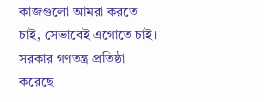কাজগুলো আমরা করতে চাই, সেভাবেই এগোতে চাই।
সরকার গণতন্ত্র প্রতিষ্ঠা করেছে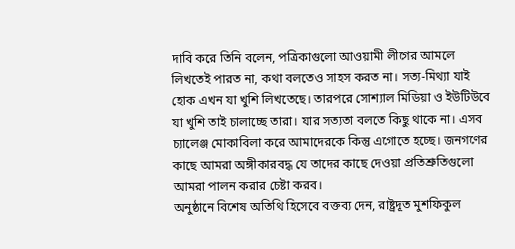দাবি করে তিনি বলেন, পত্রিকাগুলো আওয়ামী লীগের আমলে লিখতেই পারত না, কথা বলতেও সাহস করত না। সত্য-মিথ্যা যাই হোক এখন যা খুশি লিখতেছে। তারপরে সোশ্যাল মিডিয়া ও ইউটিউবে যা খুশি তাই চালাচ্ছে তারা। যার সত্যতা বলতে কিছু থাকে না। এসব চ্যালেঞ্জ মোকাবিলা করে আমাদেরকে কিন্তু এগোতে হচ্ছে। জনগণের কাছে আমরা অঙ্গীকারবদ্ধ যে তাদের কাছে দেওয়া প্রতিশ্রুতিগুলো আমরা পালন করার চেষ্টা করব।
অনুষ্ঠানে বিশেষ অতিথি হিসেবে বক্তব্য দেন, রাষ্ট্রদূত মুশফিকুল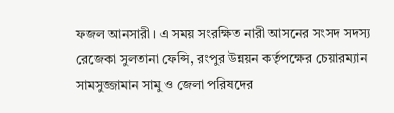ফজল আনসারী। এ সময় সংরক্ষিত নারী আসনের সংসদ সদস্য রেজেকা সুলতানা ফেন্সি, রংপুর উন্নয়ন কর্তৃপক্ষের চেয়ারম্যান সামসুজ্জামান সামু ও জেলা পরিষদের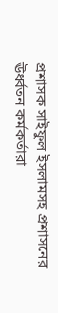প্রশাসক সাইফুল ইসলামসহ প্রশাসনের ঊর্ধ্বতন কর্মকর্তারা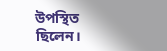উপস্থিত ছিলেন।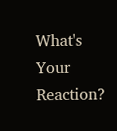What's Your Reaction?